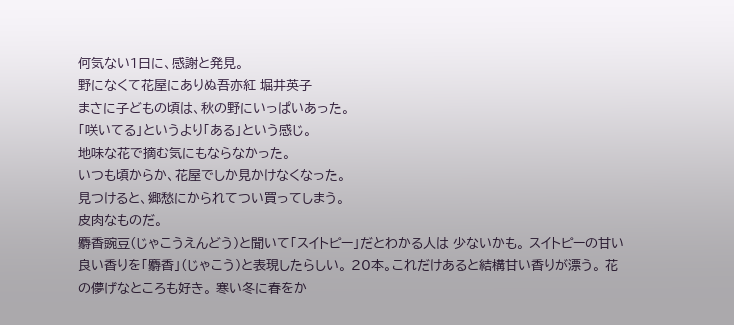何気ない1日に、感謝と発見。
野になくて花屋にありぬ吾亦紅 堀井英子
まさに子どもの頃は、秋の野にいっぱいあった。
「咲いてる」というより「ある」という感じ。
地味な花で摘む気にもならなかった。
いつも頃からか、花屋でしか見かけなくなった。
見つけると、郷愁にかられてつい買ってしまう。
皮肉なものだ。
麝香豌豆(じゃこうえんどう)と聞いて「スイトピー」だとわかる人は 少ないかも。 スイトピーの甘い良い香りを「麝香」(じゃこう)と表現したらしい。 20本。これだけあると結構甘い香りが漂う。 花の儚げなところも好き。 寒い冬に春をか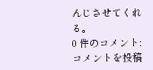んじさせてくれる。
0 件のコメント:
コメントを投稿